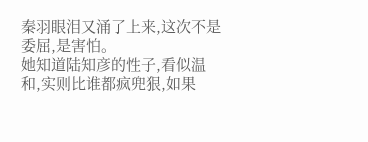秦羽眼泪又涌了上来,这次不是委屈,是害怕。
她知道陆知彦的性子,看似温和,实则比谁都疯兜狠,如果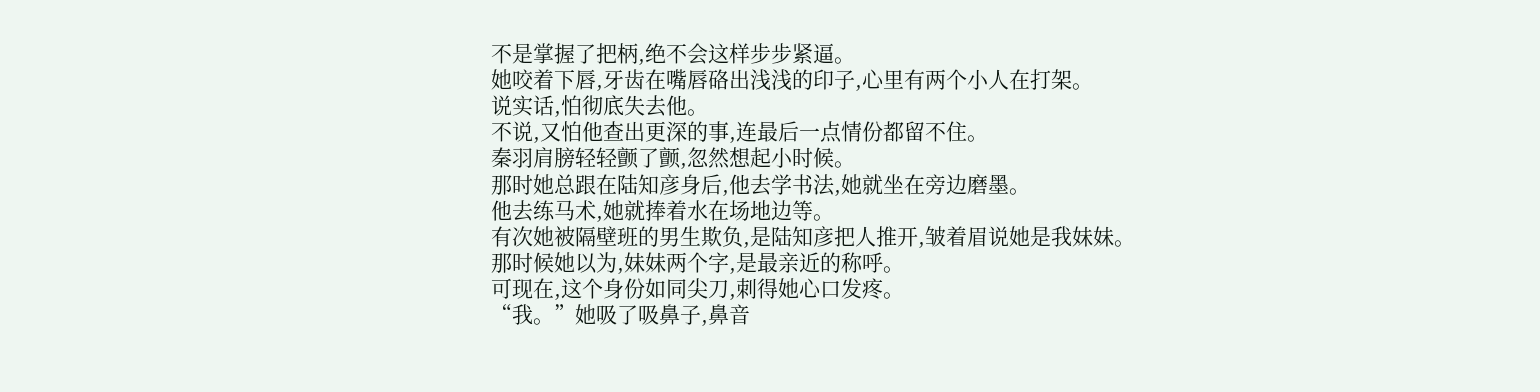不是掌握了把柄,绝不会这样步步紧逼。
她咬着下唇,牙齿在嘴唇硌出浅浅的印子,心里有两个小人在打架。
说实话,怕彻底失去他。
不说,又怕他查出更深的事,连最后一点情份都留不住。
秦羽肩膀轻轻颤了颤,忽然想起小时候。
那时她总跟在陆知彦身后,他去学书法,她就坐在旁边磨墨。
他去练马术,她就捧着水在场地边等。
有次她被隔壁班的男生欺负,是陆知彦把人推开,皱着眉说她是我妹妹。
那时候她以为,妹妹两个字,是最亲近的称呼。
可现在,这个身份如同尖刀,刺得她心口发疼。
“我。”她吸了吸鼻子,鼻音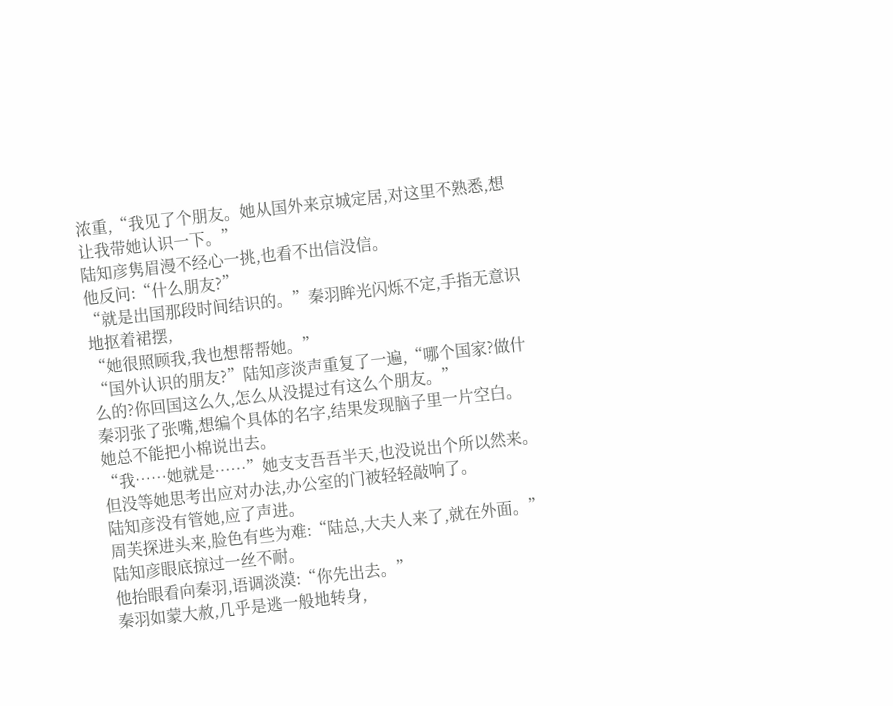浓重,“我见了个朋友。她从国外来京城定居,对这里不熟悉,想让我带她认识一下。”
陆知彦隽眉漫不经心一挑,也看不出信没信。
他反问:“什么朋友?”
“就是出国那段时间结识的。”秦羽眸光闪烁不定,手指无意识地抠着裙摆,
“她很照顾我,我也想帮帮她。”
“国外认识的朋友?”陆知彦淡声重复了一遍,“哪个国家?做什么的?你回国这么久,怎么从没提过有这么个朋友。”
秦羽张了张嘴,想编个具体的名字,结果发现脑子里一片空白。
她总不能把小棉说出去。
“我……她就是……”她支支吾吾半天,也没说出个所以然来。
但没等她思考出应对办法,办公室的门被轻轻敲响了。
陆知彦没有管她,应了声进。
周芙探进头来,脸色有些为难:“陆总,大夫人来了,就在外面。”
陆知彦眼底掠过一丝不耐。
他抬眼看向秦羽,语调淡漠:“你先出去。”
秦羽如蒙大赦,几乎是逃一般地转身,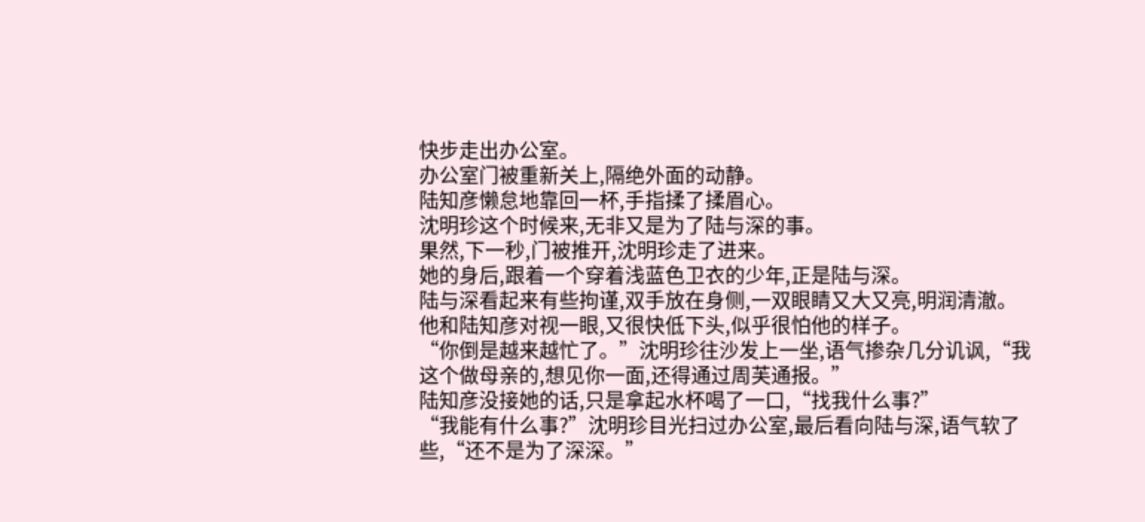快步走出办公室。
办公室门被重新关上,隔绝外面的动静。
陆知彦懒怠地靠回一杯,手指揉了揉眉心。
沈明珍这个时候来,无非又是为了陆与深的事。
果然,下一秒,门被推开,沈明珍走了进来。
她的身后,跟着一个穿着浅蓝色卫衣的少年,正是陆与深。
陆与深看起来有些拘谨,双手放在身侧,一双眼睛又大又亮,明润清澈。
他和陆知彦对视一眼,又很快低下头,似乎很怕他的样子。
“你倒是越来越忙了。”沈明珍往沙发上一坐,语气掺杂几分讥讽,“我这个做母亲的,想见你一面,还得通过周芙通报。”
陆知彦没接她的话,只是拿起水杯喝了一口,“找我什么事?”
“我能有什么事?”沈明珍目光扫过办公室,最后看向陆与深,语气软了些,“还不是为了深深。”